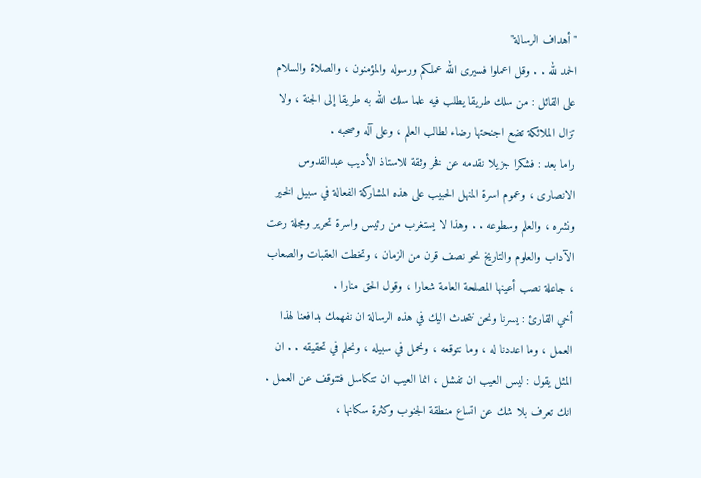"أهداف الرسالة"
الحمد لله . . وقل اعملوا فسيرى الله عملكم ورسوله والمؤمنون ، والصلاة والسلام على القائل : من سلك طريقا يطلب فيه علما سلك الله به طريقا إلى الجنة ، ولا تزال الملائكة تضع اجنحتها رضاء لطالب العلم ، وعلى آله وصحبه .
راما بعد : فشكرا جزيلا نقدمه عن فخر وثقة للاستاذ الأديب عبدالقدوس الانصارى ، وعموم اسرة المنهل الحبيب على هذه المشاركة الفعالة في سبيل الخير ونشره ، والعلم وسطوعه . . وهذا لا يستغرب من رئيس واسرة تحرير ومجلة رعت الآداب والعلوم والتاريخ نحو نصف قرن من الزمان ، وتخطت العقبات والصعاب ، جاعلة نصب أعينها المصلحة العامة شعارا ، وقول الحق منارا .
أخي القارئ : يسرنا ونحن نتحدث اليك في هذه الرسالة ان نفهمك بدافعنا لهذا العمل ، وما اعددنا له ، وما نتوقعه ، ونحمل في سبيله ، ونحلم في تحقيقه . . ان المثل يقول : ليس العيب ان تفشل ، انما العيب ان تتكاسل فتتوقف عن العمل .
انك تعرف بلا شك عن اتساع منطقة الجنوب وكثرة سكانها ،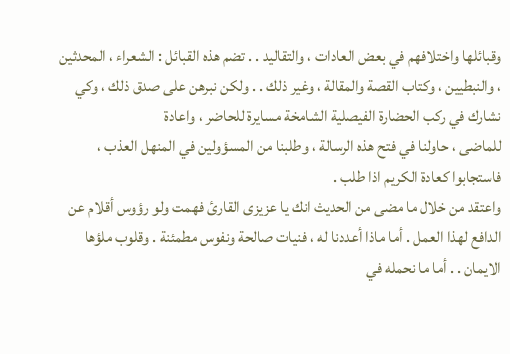وقبائلها واختلافهم في بعض العادات ، والتقاليد . . تضم هذه القبائل : الشعراء ، المحدثين ، والنبطيين ، وكتاب القصة والمقالة ، وغير ذلك . . ولكن نبرهن على صدق ذلك ، وكي نشارك في ركب الحضارة الفيصلية الشامخة مسايرة للحاضر ، واعادة
للماضى ، حاولنا في فتح هذه الرسالة ، وطلبنا من المسؤولين في المنهل العذب ، فاستجابوا كعادة الكريم اذا طلب .
واعتقد من خلال ما مضى من الحديث انك يا عزيزى القارئ فهمت ولو رؤوس أقلام عن الدافع لهذا العمل . أما ماذا أعددنا له ، فنيات صالحة ونفوس مطمئنة . وقلوب ملؤها الايمان . . أما ما نحمله في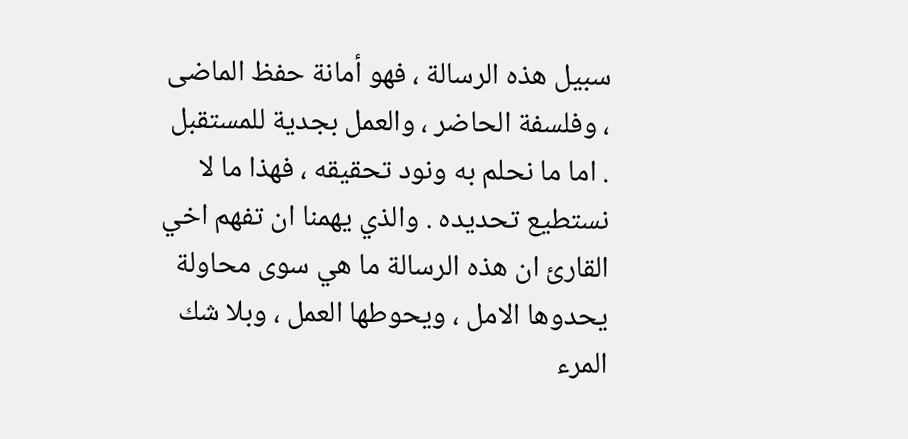سبيل هذه الرسالة ، فهو أمانة حفظ الماضى ، وفلسفة الحاضر ، والعمل بجدية للمستقبل . اما ما نحلم به ونود تحقيقه ، فهذا ما لا نستطيع تحديده . والذي يهمنا ان تفهم اخي القارئ ان هذه الرسالة ما هي سوى محاولة يحدوها الامل ، ويحوطها العمل ، وبلا شك المرء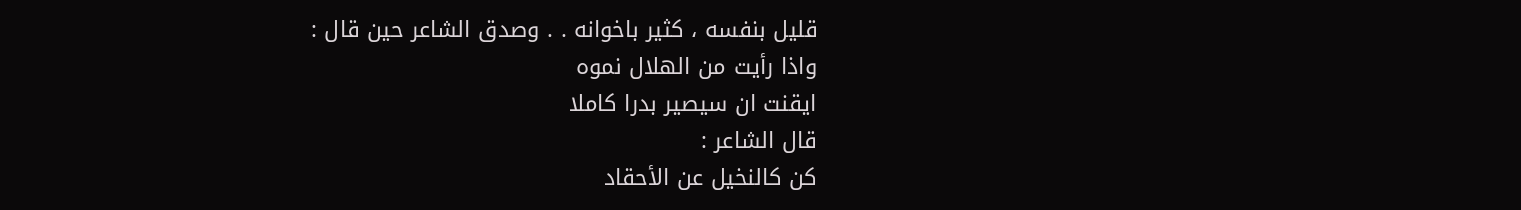قليل بنفسه ، كثير باخوانه . . وصدق الشاعر حين قال :
واذا رأيت من الهلال نموه
ايقنت ان سيصير بدرا كاملا
قال الشاعر :
كن كالنخيل عن الأحقاد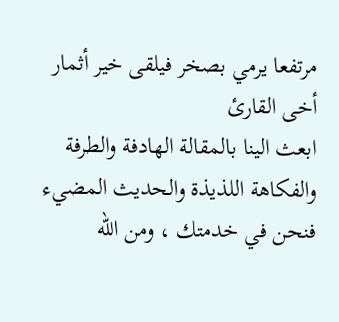مرتفعا يرمي بصخر فيلقى خير أثمار
أخى القارئ
ابعث الينا بالمقالة الهادفة والطرفة والفكاهة اللذيذة والحديث المضيء فنحن في خدمتك ، ومن الله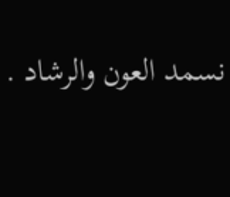نسمد العون والرشاد .